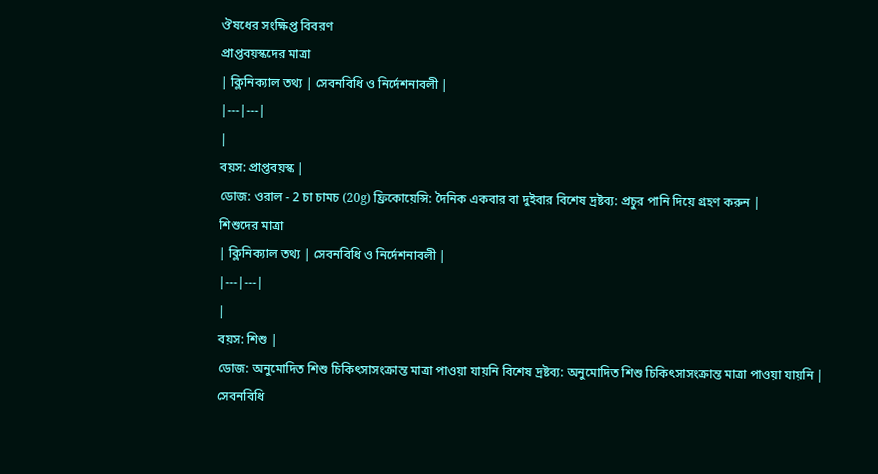ঔষধের সংক্ষিপ্ত বিবরণ
প্রাপ্তবয়স্কদের মাত্রা
| ক্লিনিক্যাল তথ্য | সেবনবিধি ও নির্দেশনাবলী |
|---|---|
|
বয়স: প্রাপ্তবয়স্ক |
ডোজ: ওরাল - 2 চা চামচ (20g) ফ্রিকোয়েন্সি: দৈনিক একবার বা দুইবার বিশেষ দ্রষ্টব্য: প্রচুর পানি দিয়ে গ্রহণ করুন |
শিশুদের মাত্রা
| ক্লিনিক্যাল তথ্য | সেবনবিধি ও নির্দেশনাবলী |
|---|---|
|
বয়স: শিশু |
ডোজ: অনুমোদিত শিশু চিকিৎসাসংক্রান্ত মাত্রা পাওয়া যায়নি বিশেষ দ্রষ্টব্য: অনুমোদিত শিশু চিকিৎসাসংক্রান্ত মাত্রা পাওয়া যায়নি |
সেবনবিধি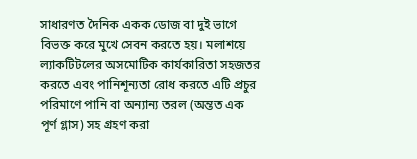সাধারণত দৈনিক একক ডোজ বা দুই ভাগে বিভক্ত করে মুখে সেবন করতে হয়। মলাশয়ে ল্যাকটিটলের অসমোটিক কার্যকারিতা সহজতর করতে এবং পানিশূন্যতা রোধ করতে এটি প্রচুর পরিমাণে পানি বা অন্যান্য তরল (অন্তত এক পূর্ণ গ্লাস) সহ গ্রহণ করা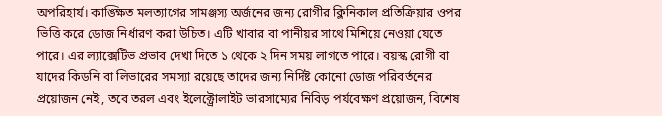অপরিহার্য। কাঙ্ক্ষিত মলত্যাগের সামঞ্জস্য অর্জনের জন্য রোগীর ক্লিনিকাল প্রতিক্রিয়ার ওপর ভিত্তি করে ডোজ নির্ধারণ করা উচিত। এটি খাবার বা পানীয়র সাথে মিশিয়ে নেওয়া যেতে পারে। এর ল্যাক্সেটিভ প্রভাব দেখা দিতে ১ থেকে ২ দিন সময় লাগতে পারে। বয়স্ক রোগী বা যাদের কিডনি বা লিভারের সমস্যা রয়েছে তাদের জন্য নির্দিষ্ট কোনো ডোজ পরিবর্তনের প্রয়োজন নেই, তবে তরল এবং ইলেক্ট্রোলাইট ভারসাম্যের নিবিড় পর্যবেক্ষণ প্রয়োজন, বিশেষ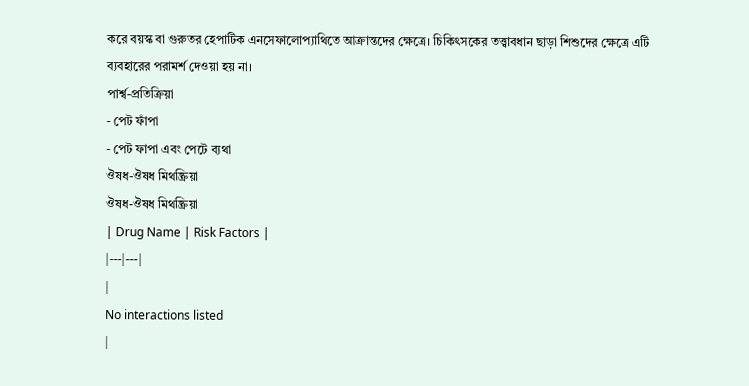করে বয়স্ক বা গুরুতর হেপাটিক এনসেফালোপ্যাথিতে আক্রান্তদের ক্ষেত্রে। চিকিৎসকের তত্ত্বাবধান ছাড়া শিশুদের ক্ষেত্রে এটি ব্যবহারের পরামর্শ দেওয়া হয় না।
পার্শ্ব-প্রতিক্রিয়া
- পেট ফাঁপা
- পেট ফাপা এবং পেটে ব্যথা
ঔষধ-ঔষধ মিথষ্ক্রিয়া
ঔষধ-ঔষধ মিথষ্ক্রিয়া
| Drug Name | Risk Factors |
|---|---|
|
No interactions listed
|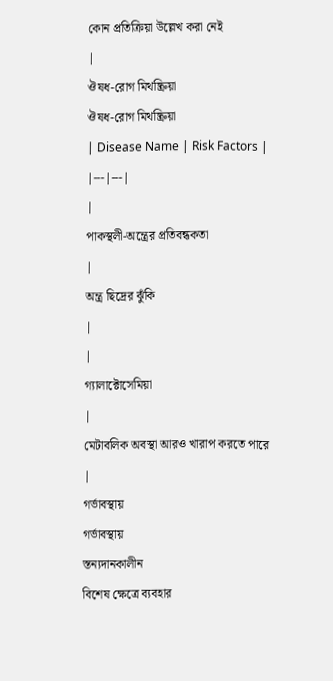কোন প্রতিক্রিয়া উল্লেখ করা নেই
|
ঔষধ-রোগ মিথষ্ক্রিয়া
ঔষধ-রোগ মিথষ্ক্রিয়া
| Disease Name | Risk Factors |
|---|---|
|
পাকস্থলী-অন্ত্রের প্রতিবন্ধকতা
|
অন্ত্র ছিদ্রের ঝুঁকি
|
|
গ্যালাক্টোসেমিয়া
|
মেটাবলিক অবস্থা আরও খারাপ করতে পারে
|
গর্ভাবস্থায়
গর্ভাবস্থায়
স্তন্যদানকালীন
বিশেষ ক্ষেত্রে ব্যবহার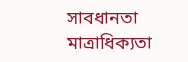সাবধানতা
মাত্রাধিক্যতা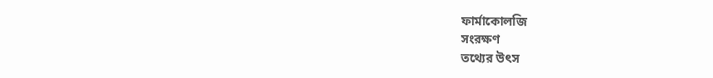ফার্মাকোলজি
সংরক্ষণ
তথ্যের উৎস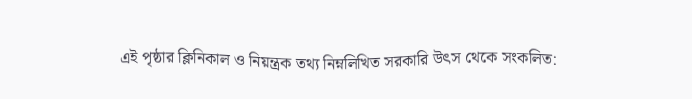এই পৃষ্ঠার ক্লিনিকাল ও নিয়ন্ত্রক তথ্য নিম্নলিখিত সরকারি উৎস থেকে সংকলিত: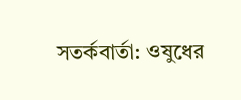সতর্কবার্তা: ওষুধের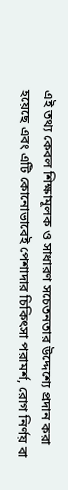এই তথ্য কেবল শিক্ষামূলক ও সাধারণ সচেতনতার উদ্দেশ্যে প্রদান করা হয়েছে এবং এটি কোনোভাবেই পেশাদার চিকিৎসা পরামর্শ, রোগ নির্ণয় বা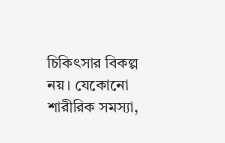চিকিৎসার বিকল্প নয়। যেকোনো শারীরিক সমস্যা,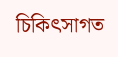চিকিৎসাগত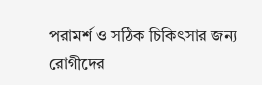পরামর্শ ও সঠিক চিকিৎসার জন্য রোগীদের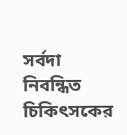সর্বদা নিবন্ধিত চিকিৎসকের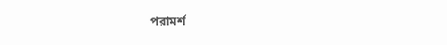পরামর্শ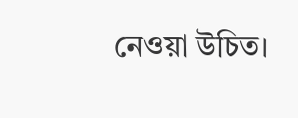নেওয়া উচিত।